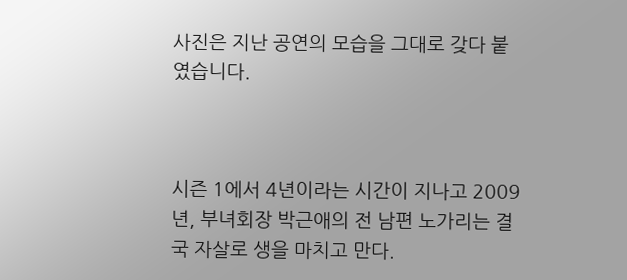사진은 지난 공연의 모습을 그대로 갖다 붙였습니다.



시즌 1에서 4년이라는 시간이 지나고 2009년, 부녀회장 박근애의 전 남편 노가리는 결국 자살로 생을 마치고 만다.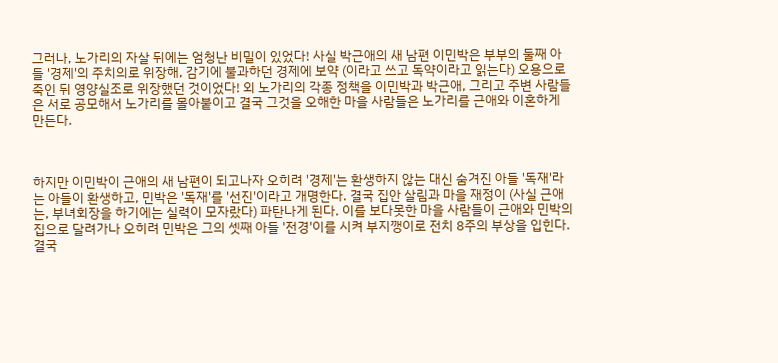그러나, 노가리의 자살 뒤에는 엄청난 비밀이 있었다! 사실 박근애의 새 남편 이민박은 부부의 둘째 아들 '경제'의 주치의로 위장해, 감기에 불과하던 경제에 보약 (이라고 쓰고 독약이라고 읽는다) 오용으로 죽인 뒤 영양실조로 위장했던 것이었다! 외 노가리의 각종 정책을 이민박과 박근애, 그리고 주변 사람들은 서로 공모해서 노가리를 몰아붙이고 결국 그것을 오해한 마을 사람들은 노가리를 근애와 이혼하게 만든다.



하지만 이민박이 근애의 새 남편이 되고나자 오히려 '경제'는 환생하지 않는 대신 숨겨진 아들 '독재'라는 아들이 환생하고, 민박은 '독재'를 '선진'이라고 개명한다. 결국 집안 살림과 마을 재정이 (사실 근애는, 부녀회장을 하기에는 실력이 모자랐다) 파탄나게 된다. 이를 보다못한 마을 사람들이 근애와 민박의 집으로 달려가나 오히려 민박은 그의 셋째 아들 '전경'이를 시켜 부지깽이로 전치 8주의 부상을 입힌다. 결국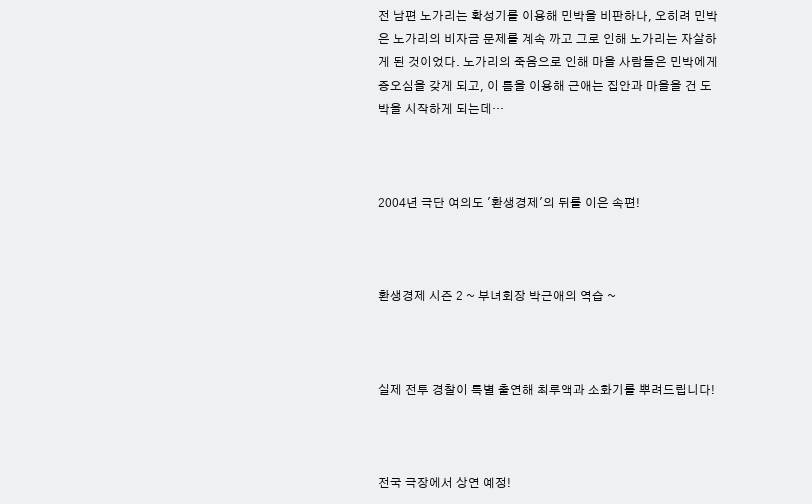전 남편 노가리는 확성기를 이용해 민박을 비판하나, 오히려 민박은 노가리의 비자금 문제를 계속 까고 그로 인해 노가리는 자살하게 된 것이었다. 노가리의 죽음으로 인해 마을 사람들은 민박에게 증오심을 갖게 되고, 이 틈을 이용해 근애는 집안과 마을을 건 도박을 시작하게 되는데…



2004년 극단 여의도 '환생경제'의 뒤를 이은 속편!



환생경제 시즌 2 ~ 부녀회장 박근애의 역습 ~



실제 전투 경찰이 특별 출연해 최루액과 소화기를 뿌려드립니다!



전국 극장에서 상연 예정!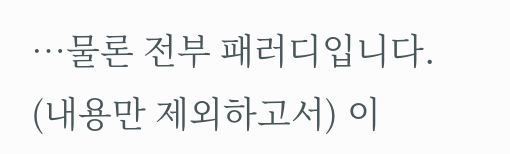…물론 전부 패러디입니다. (내용만 제외하고서) 이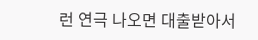런 연극 나오면 대출받아서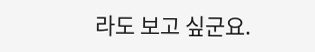라도 보고 싶군요.